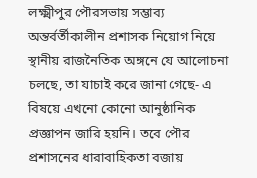লক্ষ্মীপুর পৌরসভায় সম্ভাব্য অন্তর্বর্তীকালীন প্রশাসক নিয়োগ নিয়ে স্থানীয় রাজনৈতিক অঙ্গনে যে আলোচনা চলছে, তা যাচাই করে জানা গেছে- এ বিষয়ে এখনো কোনো আনুষ্ঠানিক প্রজ্ঞাপন জারি হয়নি। তবে পৌর প্রশাসনের ধারাবাহিকতা বজায়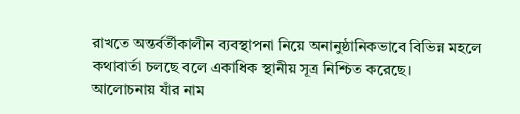রাখতে অন্তর্বর্তীকালীন ব্যবস্থাপনা নিয়ে অনানুষ্ঠানিকভাবে বিভিন্ন মহলে কথাবার্তা চলছে বলে একাধিক স্থানীয় সূত্র নিশ্চিত করেছে।
আলোচনায় যাঁর নাম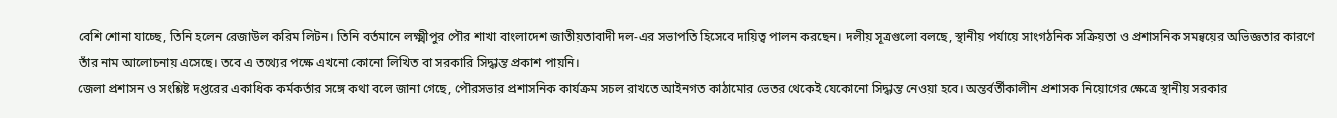বেশি শোনা যাচ্ছে, তিনি হলেন রেজাউল করিম লিটন। তিনি বর্তমানে লক্ষ্মীপুর পৌর শাখা বাংলাদেশ জাতীয়তাবাদী দল-এর সভাপতি হিসেবে দায়িত্ব পালন করছেন। দলীয় সূত্রগুলো বলছে, স্থানীয় পর্যায়ে সাংগঠনিক সক্রিয়তা ও প্রশাসনিক সমন্বয়ের অভিজ্ঞতার কারণে তাঁর নাম আলোচনায় এসেছে। তবে এ তথ্যের পক্ষে এখনো কোনো লিখিত বা সরকারি সিদ্ধান্ত প্রকাশ পায়নি।
জেলা প্রশাসন ও সংশ্লিষ্ট দপ্তরের একাধিক কর্মকর্তার সঙ্গে কথা বলে জানা গেছে, পৌরসভার প্রশাসনিক কার্যক্রম সচল রাখতে আইনগত কাঠামোর ভেতর থেকেই যেকোনো সিদ্ধান্ত নেওয়া হবে। অন্তর্বর্তীকালীন প্রশাসক নিয়োগের ক্ষেত্রে স্থানীয় সরকার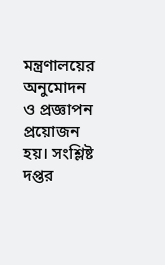মন্ত্রণালয়ের অনুমোদন ও প্রজ্ঞাপন প্রয়োজন হয়। সংশ্লিষ্ট দপ্তর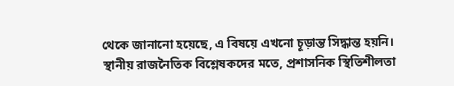থেকে জানানো হয়েছে, এ বিষয়ে এখনো চূড়ান্ত সিদ্ধান্ত হয়নি।
স্থানীয় রাজনৈতিক বিশ্লেষকদের মতে, প্রশাসনিক স্থিতিশীলতা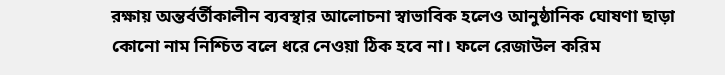রক্ষায় অন্তর্বর্তীকালীন ব্যবস্থার আলোচনা স্বাভাবিক হলেও আনুষ্ঠানিক ঘোষণা ছাড়া কোনো নাম নিশ্চিত বলে ধরে নেওয়া ঠিক হবে না। ফলে রেজাউল করিম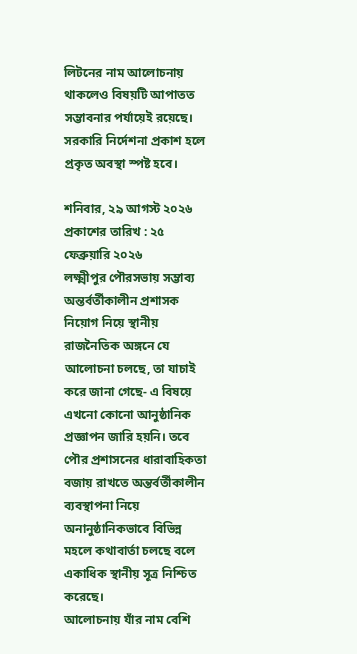লিটনের নাম আলোচনায় থাকলেও বিষয়টি আপাতত সম্ভাবনার পর্যায়েই রয়েছে। সরকারি নির্দেশনা প্রকাশ হলে প্রকৃত অবস্থা স্পষ্ট হবে।

শনিবার, ২৯ আগস্ট ২০২৬
প্রকাশের তারিখ : ২৫ ফেব্রুয়ারি ২০২৬
লক্ষ্মীপুর পৌরসভায় সম্ভাব্য অন্তর্বর্তীকালীন প্রশাসক নিয়োগ নিয়ে স্থানীয় রাজনৈতিক অঙ্গনে যে আলোচনা চলছে, তা যাচাই করে জানা গেছে- এ বিষয়ে এখনো কোনো আনুষ্ঠানিক প্রজ্ঞাপন জারি হয়নি। তবে পৌর প্রশাসনের ধারাবাহিকতা বজায় রাখতে অন্তর্বর্তীকালীন ব্যবস্থাপনা নিয়ে অনানুষ্ঠানিকভাবে বিভিন্ন মহলে কথাবার্তা চলছে বলে একাধিক স্থানীয় সূত্র নিশ্চিত করেছে।
আলোচনায় যাঁর নাম বেশি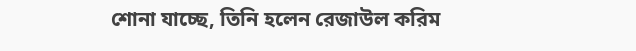শোনা যাচ্ছে, তিনি হলেন রেজাউল করিম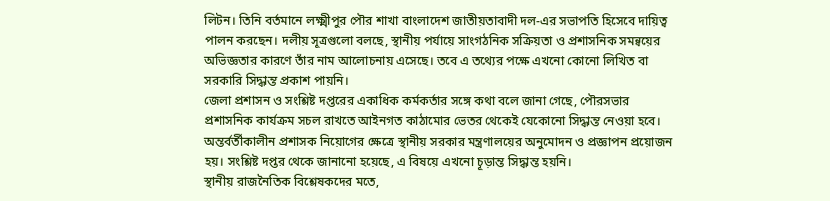লিটন। তিনি বর্তমানে লক্ষ্মীপুর পৌর শাখা বাংলাদেশ জাতীয়তাবাদী দল-এর সভাপতি হিসেবে দায়িত্ব পালন করছেন। দলীয় সূত্রগুলো বলছে, স্থানীয় পর্যায়ে সাংগঠনিক সক্রিয়তা ও প্রশাসনিক সমন্বয়ের অভিজ্ঞতার কারণে তাঁর নাম আলোচনায় এসেছে। তবে এ তথ্যের পক্ষে এখনো কোনো লিখিত বা সরকারি সিদ্ধান্ত প্রকাশ পায়নি।
জেলা প্রশাসন ও সংশ্লিষ্ট দপ্তরের একাধিক কর্মকর্তার সঙ্গে কথা বলে জানা গেছে, পৌরসভার প্রশাসনিক কার্যক্রম সচল রাখতে আইনগত কাঠামোর ভেতর থেকেই যেকোনো সিদ্ধান্ত নেওয়া হবে। অন্তর্বর্তীকালীন প্রশাসক নিয়োগের ক্ষেত্রে স্থানীয় সরকার মন্ত্রণালয়ের অনুমোদন ও প্রজ্ঞাপন প্রয়োজন হয়। সংশ্লিষ্ট দপ্তর থেকে জানানো হয়েছে, এ বিষয়ে এখনো চূড়ান্ত সিদ্ধান্ত হয়নি।
স্থানীয় রাজনৈতিক বিশ্লেষকদের মতে,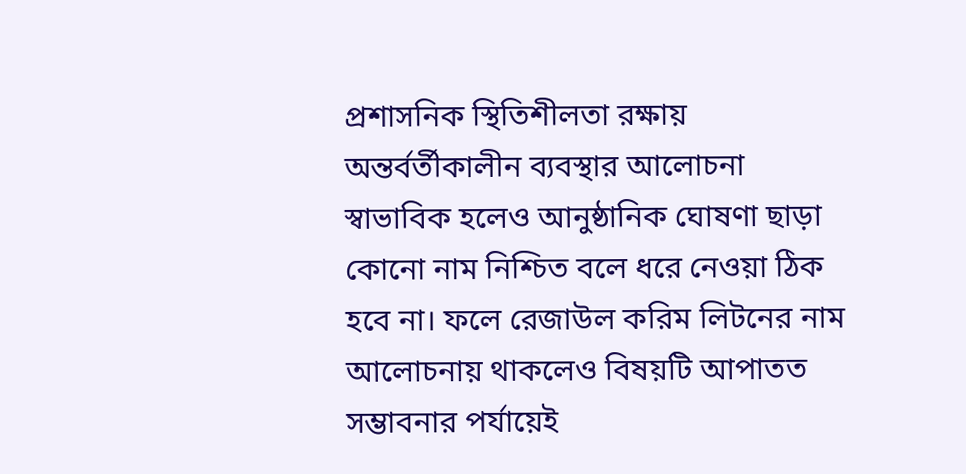প্রশাসনিক স্থিতিশীলতা রক্ষায় অন্তর্বর্তীকালীন ব্যবস্থার আলোচনা স্বাভাবিক হলেও আনুষ্ঠানিক ঘোষণা ছাড়া কোনো নাম নিশ্চিত বলে ধরে নেওয়া ঠিক হবে না। ফলে রেজাউল করিম লিটনের নাম আলোচনায় থাকলেও বিষয়টি আপাতত সম্ভাবনার পর্যায়েই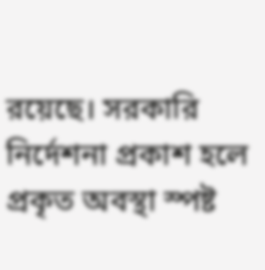রয়েছে। সরকারি নির্দেশনা প্রকাশ হলে প্রকৃত অবস্থা স্পষ্ট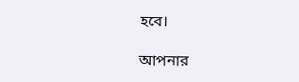হবে।

আপনার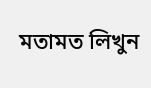মতামত লিখুন